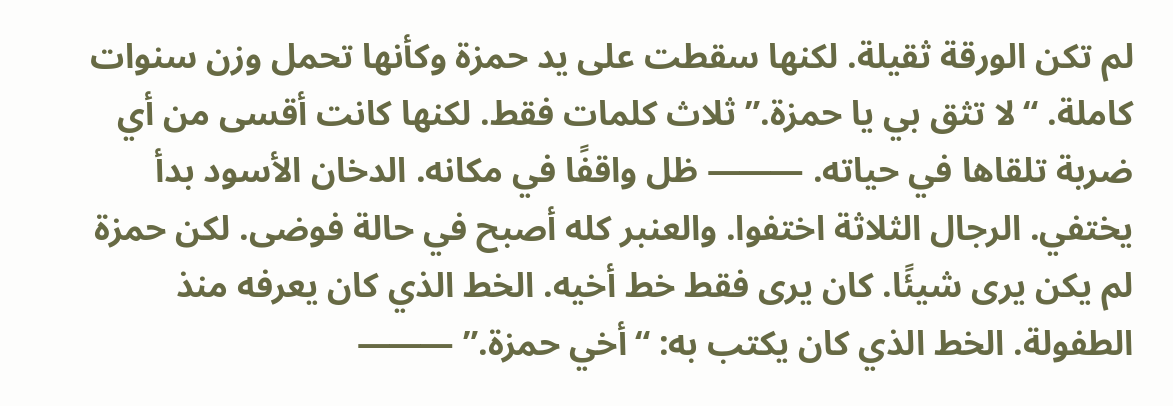لم تكن الورقة ثقيلة. لكنها سقطت على يد حمزة وكأنها تحمل وزن سنوات كاملة. “لا تثق بي يا حمزة.” ثلاث كلمات فقط. لكنها كانت أقسى من أي ضربة تلقاها في حياته. ⸻ ظل واقفًا في مكانه. الدخان الأسود بدأ يختفي. الرجال الثلاثة اختفوا. والعنبر كله أصبح في حالة فوضى. لكن حمزة لم يكن يرى شيئًا. كان يرى فقط خط أخيه. الخط الذي كان يعرفه منذ الطفولة. الخط الذي كان يكتب به: “أخي حمزة.” ⸻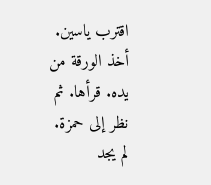اقترب ياسين. أخذ الورقة من يده. قرأها. ثم نظر إلى حمزة. لم يجد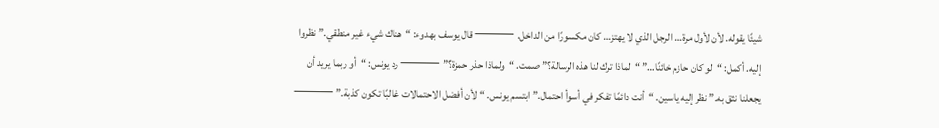شيئًا يقوله. لأن لأول مرة… الرجل الذي لا يهتز… كان مكسورًا من الداخل. ⸻ قال يوسف بهدوء: “هناك شيء غير منطقي.” نظروا إليه. أكمل: “لو كان حازم خائنًا…” “لماذا ترك لنا هذه الرسالة؟” صمت. “ولماذا حذر حمزة؟” ⸻ رد يونس: “أو ربما يريد أن يجعلنا نثق به.” نظر إليه ياسين. “أنت دائمًا تفكر في أسوأ احتمال.” ابتسم يونس. “لأن أفضل الاحتمالات غالبًا تكون كذبة.” ⸻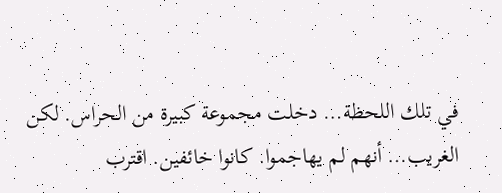في تلك اللحظة… دخلت مجموعة كبيرة من الحراس. لكن الغريب… أنهم لم يهاجموا. كانوا خائفين. اقترب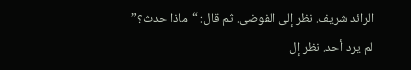الرائد شريف. نظر إلى الفوضى. ثم قال: “ماذا حدث؟” لم يرد أحد. نظر إل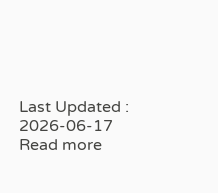Last Updated : 2026-06-17 Read more